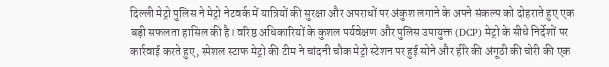दिल्ली मेट्रो पुलिस ने मेट्रो नेटवर्क में यात्रियों की सुरक्षा और अपराधों पर अंकुश लगाने के अपने संकल्प को दोहराते हुए एक बड़ी सफलता हासिल की है। वरिष्ठ अधिकारियों के कुशल पर्यवेक्षण और पुलिस उपायुक्त (DCP) मेट्रो के सीधे निर्देशों पर कार्रवाई करते हुए, स्पेशल स्टाफ मेट्रो की टीम ने चांदनी चौक मेट्रो स्टेशन पर हुई सोने और हीरे की अंगूठी की चोरी की एक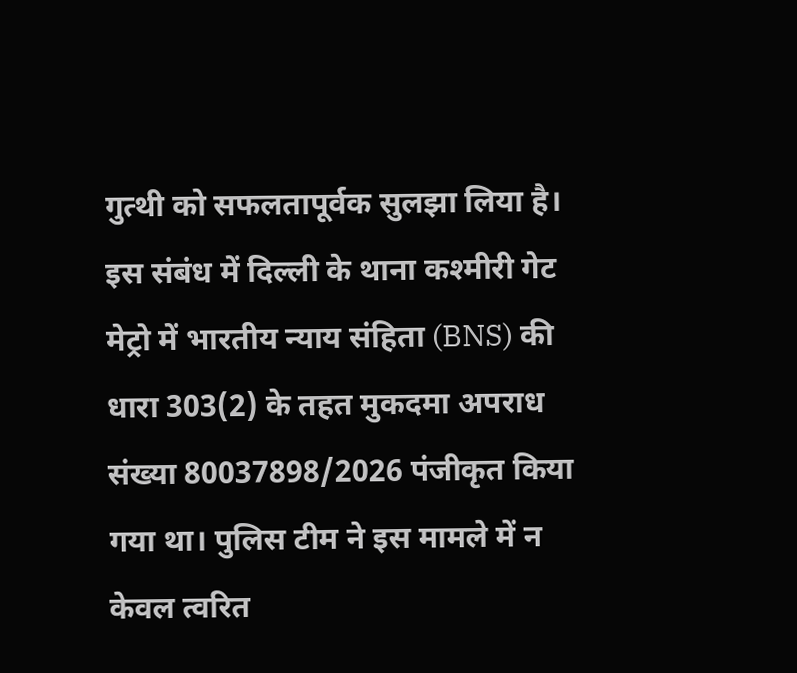गुत्थी को सफलतापूर्वक सुलझा लिया है। इस संबंध में दिल्ली के थाना कश्मीरी गेट मेट्रो में भारतीय न्याय संहिता (BNS) की धारा 303(2) के तहत मुकदमा अपराध संख्या 80037898/2026 पंजीकृत किया गया था। पुलिस टीम ने इस मामले में न केवल त्वरित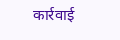कार्रवाई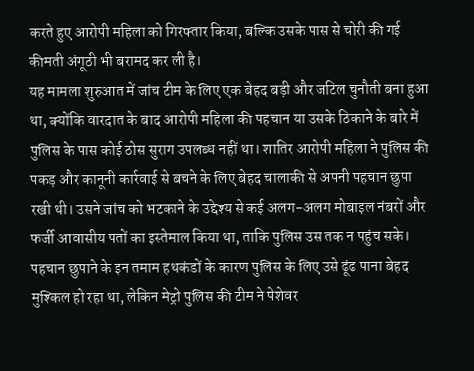करते हुए आरोपी महिला को गिरफ्तार किया, बल्कि उसके पास से चोरी की गई कीमती अंगूठी भी बरामद कर ली है।
यह मामला शुरुआत में जांच टीम के लिए एक बेहद बड़ी और जटिल चुनौती बना हुआ था, क्योंकि वारदात के बाद आरोपी महिला की पहचान या उसके ठिकाने के बारे में पुलिस के पास कोई ठोस सुराग उपलब्ध नहीं था। शातिर आरोपी महिला ने पुलिस की पकड़ और कानूनी कार्रवाई से बचने के लिए बेहद चालाकी से अपनी पहचान छुपा रखी थी। उसने जांच को भटकाने के उद्देश्य से कई अलग-अलग मोबाइल नंबरों और फर्जी आवासीय पतों का इस्तेमाल किया था, ताकि पुलिस उस तक न पहुंच सके। पहचान छुपाने के इन तमाम हथकंडों के कारण पुलिस के लिए उसे ढूंढ पाना बेहद मुश्किल हो रहा था, लेकिन मेट्रो पुलिस की टीम ने पेशेवर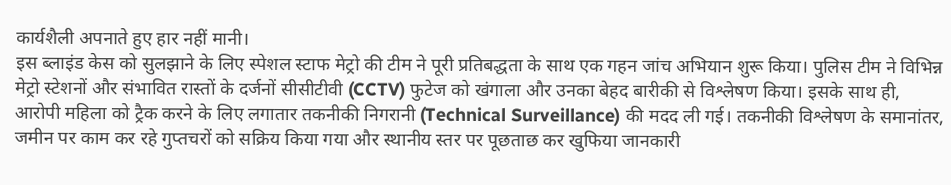कार्यशैली अपनाते हुए हार नहीं मानी।
इस ब्लाइंड केस को सुलझाने के लिए स्पेशल स्टाफ मेट्रो की टीम ने पूरी प्रतिबद्धता के साथ एक गहन जांच अभियान शुरू किया। पुलिस टीम ने विभिन्न मेट्रो स्टेशनों और संभावित रास्तों के दर्जनों सीसीटीवी (CCTV) फुटेज को खंगाला और उनका बेहद बारीकी से विश्लेषण किया। इसके साथ ही, आरोपी महिला को ट्रैक करने के लिए लगातार तकनीकी निगरानी (Technical Surveillance) की मदद ली गई। तकनीकी विश्लेषण के समानांतर, जमीन पर काम कर रहे गुप्तचरों को सक्रिय किया गया और स्थानीय स्तर पर पूछताछ कर खुफिया जानकारी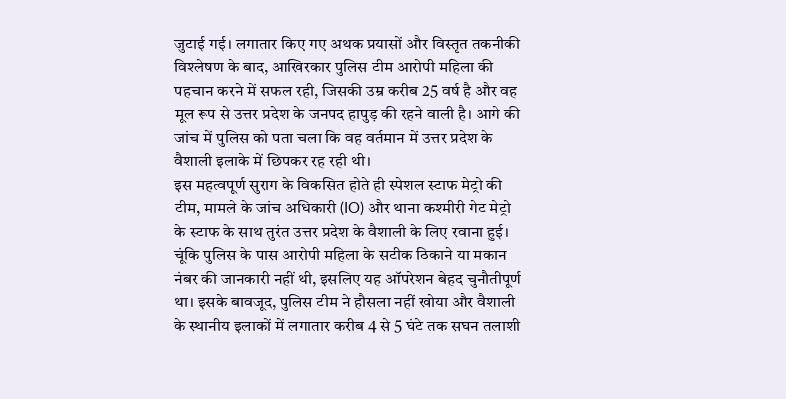जुटाई गई। लगातार किए गए अथक प्रयासों और विस्तृत तकनीकी विश्लेषण के बाद, आखिरकार पुलिस टीम आरोपी महिला की पहचान करने में सफल रही, जिसकी उम्र करीब 25 वर्ष है और वह मूल रूप से उत्तर प्रदेश के जनपद हापुड़ की रहने वाली है। आगे की जांच में पुलिस को पता चला कि वह वर्तमान में उत्तर प्रदेश के वैशाली इलाके में छिपकर रह रही थी।
इस महत्वपूर्ण सुराग के विकसित होते ही स्पेशल स्टाफ मेट्रो की टीम, मामले के जांच अधिकारी (IO) और थाना कश्मीरी गेट मेट्रो के स्टाफ के साथ तुरंत उत्तर प्रदेश के वैशाली के लिए रवाना हुई। चूंकि पुलिस के पास आरोपी महिला के सटीक ठिकाने या मकान नंबर की जानकारी नहीं थी, इसलिए यह ऑपरेशन बेहद चुनौतीपूर्ण था। इसके बावजूद, पुलिस टीम ने हौसला नहीं खोया और वैशाली के स्थानीय इलाकों में लगातार करीब 4 से 5 घंटे तक सघन तलाशी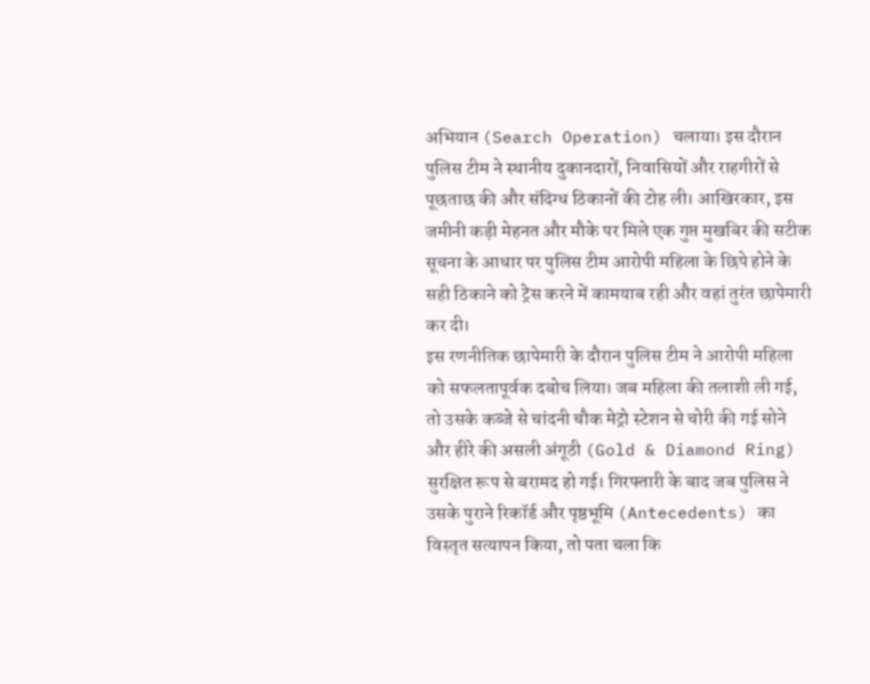अभियान (Search Operation) चलाया। इस दौरान पुलिस टीम ने स्थानीय दुकानदारों, निवासियों और राहगीरों से पूछताछ की और संदिग्ध ठिकानों की टोह ली। आखिरकार, इस जमीनी कड़ी मेहनत और मौके पर मिले एक गुप्त मुखबिर की सटीक सूचना के आधार पर पुलिस टीम आरोपी महिला के छिपे होने के सही ठिकाने को ट्रेस करने में कामयाब रही और वहां तुरंत छापेमारी कर दी।
इस रणनीतिक छापेमारी के दौरान पुलिस टीम ने आरोपी महिला को सफलतापूर्वक दबोच लिया। जब महिला की तलाशी ली गई, तो उसके कब्जे से चांदनी चौक मेट्रो स्टेशन से चोरी की गई सोने और हीरे की असली अंगूठी (Gold & Diamond Ring) सुरक्षित रूप से बरामद हो गई। गिरफ्तारी के बाद जब पुलिस ने उसके पुराने रिकॉर्ड और पृष्ठभूमि (Antecedents) का विस्तृत सत्यापन किया, तो पता चला कि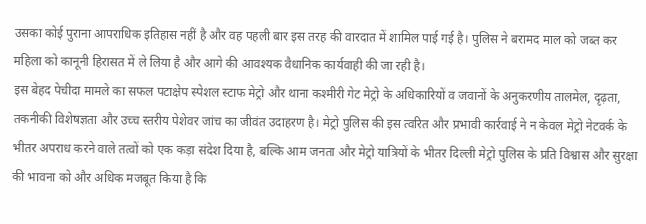उसका कोई पुराना आपराधिक इतिहास नहीं है और वह पहली बार इस तरह की वारदात में शामिल पाई गई है। पुलिस ने बरामद माल को जब्त कर महिला को कानूनी हिरासत में ले लिया है और आगे की आवश्यक वैधानिक कार्यवाही की जा रही है।
इस बेहद पेचीदा मामले का सफल पटाक्षेप स्पेशल स्टाफ मेट्रो और थाना कश्मीरी गेट मेट्रो के अधिकारियों व जवानों के अनुकरणीय तालमेल, दृढ़ता, तकनीकी विशेषज्ञता और उच्च स्तरीय पेशेवर जांच का जीवंत उदाहरण है। मेट्रो पुलिस की इस त्वरित और प्रभावी कार्रवाई ने न केवल मेट्रो नेटवर्क के भीतर अपराध करने वाले तत्वों को एक कड़ा संदेश दिया है, बल्कि आम जनता और मेट्रो यात्रियों के भीतर दिल्ली मेट्रो पुलिस के प्रति विश्वास और सुरक्षा की भावना को और अधिक मजबूत किया है कि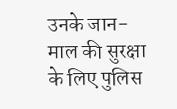उनके जान-माल की सुरक्षा के लिए पुलिस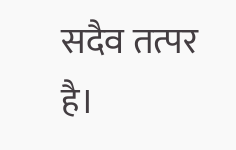सदैव तत्पर है।